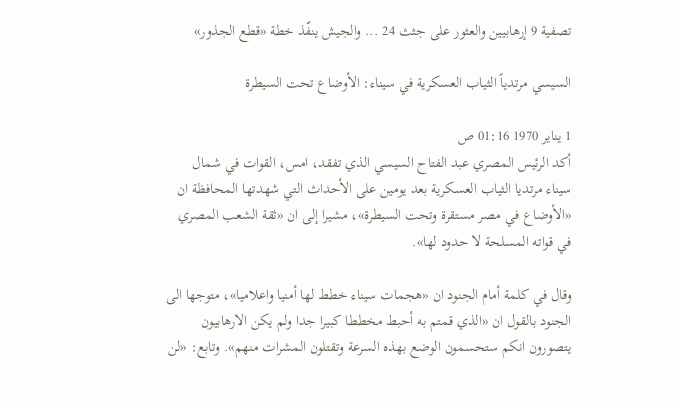تصفية 9 إرهابيين والعثور على جثث 24 ... والجيش ينفّذ خطة «قطع الجذور»

السيسي مرتدياً الثياب العسكرية في سيناء: الأوضاع تحت السيطرة

1 يناير 1970 01:16 ص
أكد الرئيس المصري عبد الفتاح السيسي الذي تفقد، امس، القوات في شمال سيناء مرتديا الثياب العسكرية بعد يومين على الأحداث التي شهدتها المحافظة ان «الأوضاع في مصر مستقرة وتحت السيطرة»، مشيرا إلى ان «ثقة الشعب المصري في قواته المسلحة لا حدود لها».

وقال في كلمة أمام الجنود ان «هجمات سيناء خطط لها أمنيا واعلاميا»، متوجها الى الجنود بالقول ان «الذي قمتم به أحبط مخططا كبيرا جدا ولم يكن الارهابيون يتصورون انكم ستحسمون الوضع بهذه السرعة وتقتلون المشرات منهم». وتابع: «لن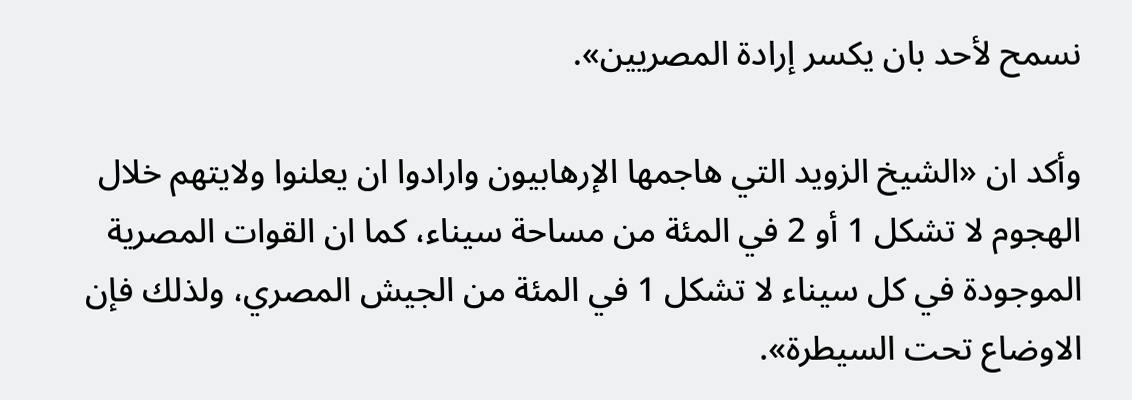نسمح لأحد بان يكسر إرادة المصريين».

وأكد ان «الشيخ الزويد التي هاجمها الإرهابيون وارادوا ان يعلنوا ولايتهم خلال الهجوم لا تشكل 1 أو 2 في المئة من مساحة سيناء، كما ان القوات المصرية الموجودة في كل سيناء لا تشكل 1 في المئة من الجيش المصري، ولذلك فإن الاوضاع تحت السيطرة».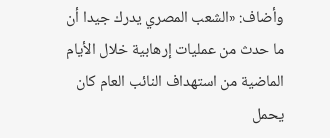وأضاف: «الشعب المصري يدرك جيدا أن ما حدث من عمليات إرهابية خلال الأيام الماضية من استهداف النائب العام كان يحمل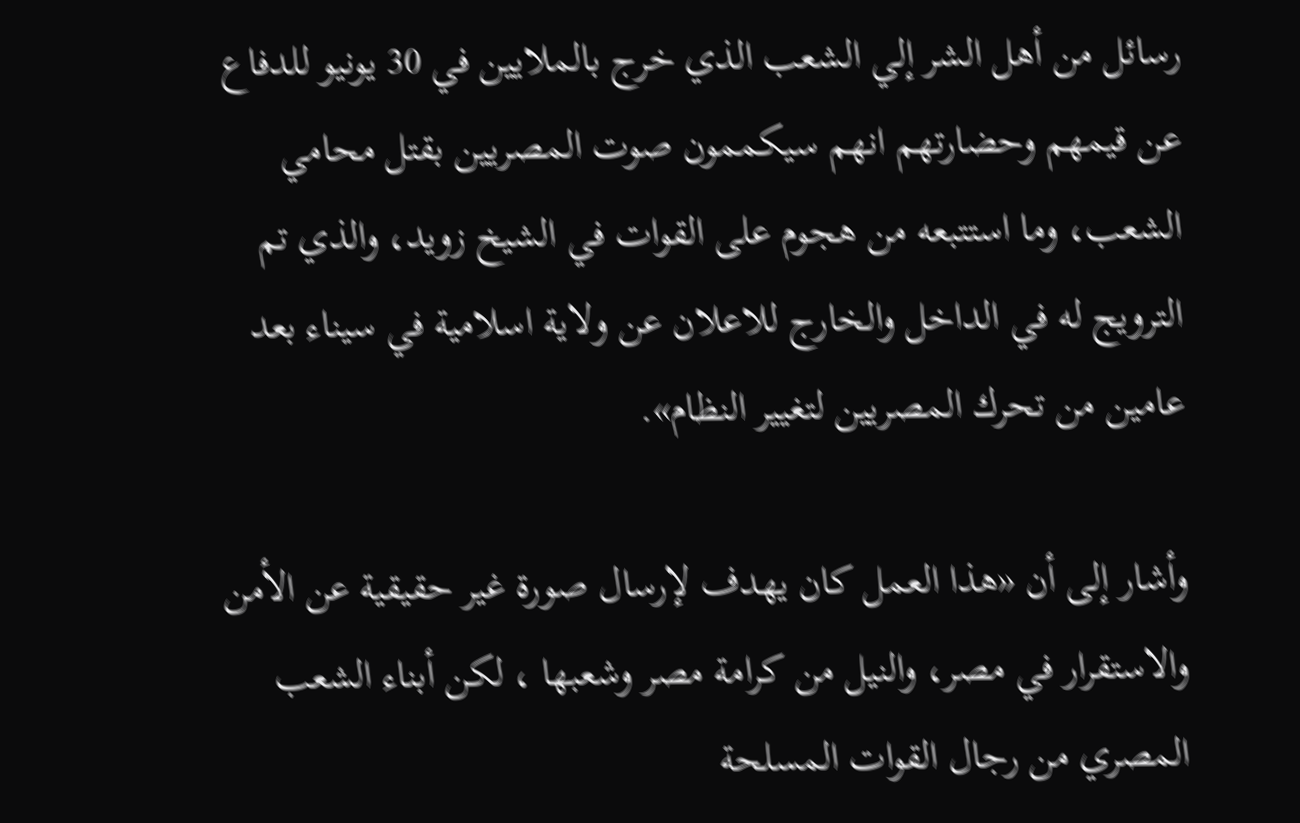رسائل من أهل الشر إلي الشعب الذي خرج بالملايين في 30 يونيو للدفاع عن قيمهم وحضارتهم انهم سيكممون صوت المصريين بقتل محامي الشعب، وما استتبعه من هجوم على القوات في الشيخ زويد، والذي تم الترويج له في الداخل والخارج للاعلان عن ولاية اسلامية في سيناء بعد عامين من تحرك المصريين لتغيير النظام».

وأشار إلى أن «هذا العمل كان يهدف لإرسال صورة غير حقيقية عن الأمن والاستقرار في مصر، والنيل من كرامة مصر وشعبها ، لكن أبناء الشعب المصري من رجال القوات المسلحة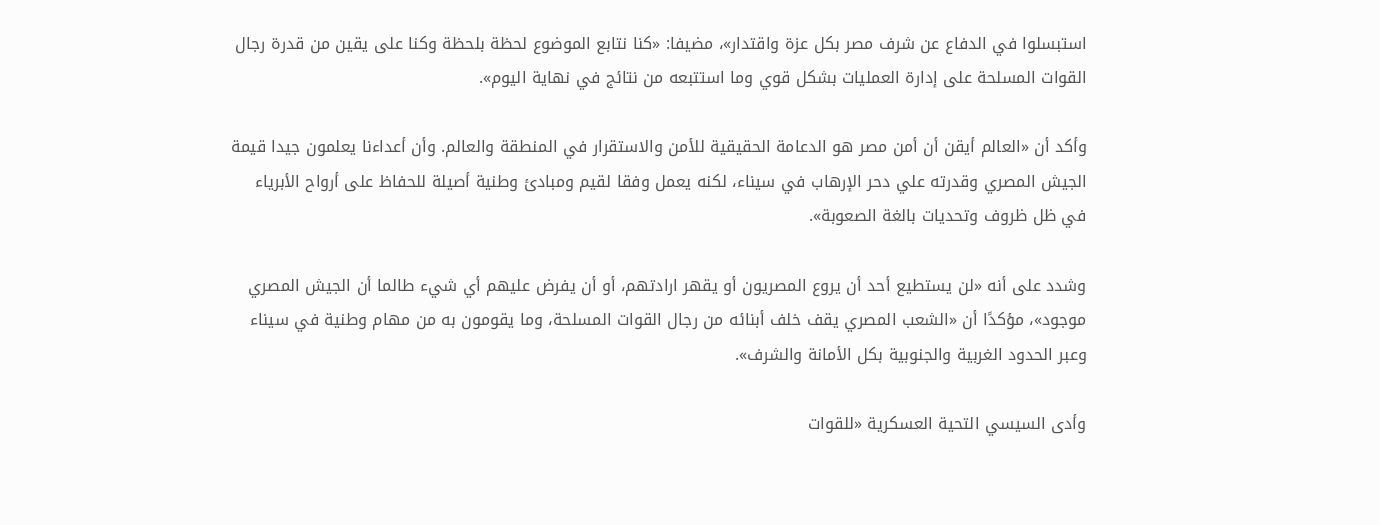استبسلوا في الدفاع عن شرف مصر بكل عزة واقتدار»، مضيفا: «كنا نتابع الموضوع لحظة بلحظة وكنا على يقين من قدرة رجال القوات المسلحة على إدارة العمليات بشكل قوي وما استتبعه من نتائج في نهاية اليوم».

وأكد أن «العالم أيقن أن أمن مصر هو الدعامة الحقيقية للأمن والاستقرار في المنطقة والعالم. وأن أعداءنا يعلمون جيدا قيمة الجيش المصري وقدرته علي دحر الإرهاب في سيناء، لكنه يعمل وفقا لقيم ومبادئ وطنية أصيلة للحفاظ على أرواح الأبرياء في ظل ظروف وتحديات بالغة الصعوبة».

وشدد على أنه «لن يستطيع أحد أن يروع المصريون أو يقهر ارادتهم، أو أن يفرض عليهم أي شيء طالما أن الجيش المصري موجود»، مؤكدًا أن «الشعب المصري يقف خلف أبنائه من رجال القوات المسلحة، وما يقومون به من مهام وطنية في سيناء وعبر الحدود الغربية والجنوبية بكل الأمانة والشرف».

وأدى السيسي التحية العسكرية «للقوات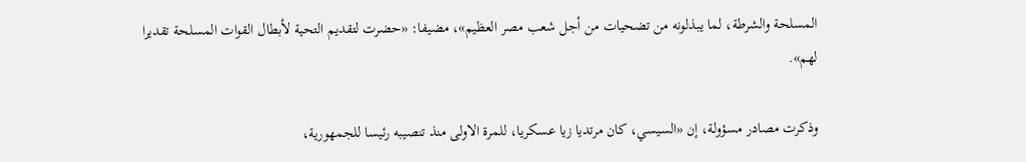المسلحة والشرطة، لما يبذلونه من تضحيات من أجل شعب مصر العظيم»، مضيفا: «حضرت لتقديم التحية لأبطال القوات المسلحة تقديرا لهم».

وذكرت مصادر مسؤولة، إن «السيسي، كان مرتديا زيا عسكريا، للمرة الاولى منذ تنصيبه رئيسا للجمهورية،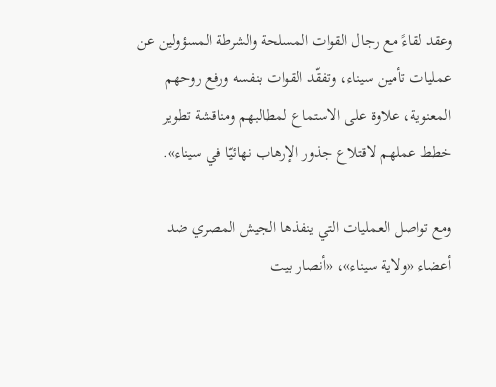وعقد لقاءً مع رجال القوات المسلحة والشرطة المسؤولين عن عمليات تأمين سيناء، وتفقّد القوات بنفسه ورفع روحهم المعنوية، علاوة على الاستماع لمطالبهم ومناقشة تطوير خطط عملهم لاقتلاع جذور الإرهاب نهائيّا في سيناء».

ومع تواصل العمليات التي ينفذها الجيش المصري ضد أعضاء «ولاية سيناء»، «أنصار بيت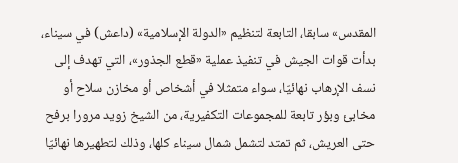المقدس» سابقا، التابعة لتنظيم «الدولة الإسلامية» (داعش) في سيناء، بدأت قوات الجيش في تنفيذ عملية «قطع الجذور»، التي تهدف إلى نسف الإرهاب نهائيّا، سواء متمثلا في أشخاص أو مخازن سلاح أو مخابئ وبؤر تابعة للمجموعات التكفيرية، من الشيخ زويد مرورا برفح حتى العريش، ثم تمتد لتشمل شمال سيناء كلها، وذلك لتطهيرها نهائيّا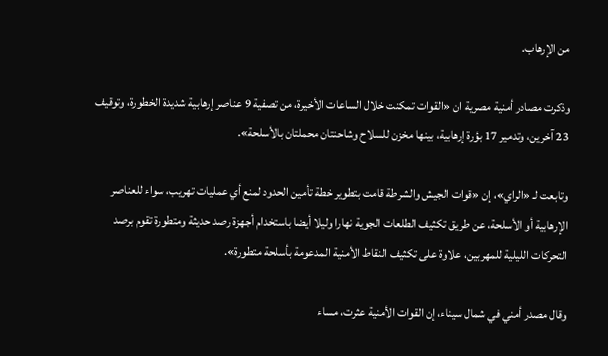من الإرهاب.

وذكرت مصادر أمنية مصرية ان «القوات تمكنت خلال الساعات الأخيرة، من تصفية 9 عناصر إرهابية شديدة الخطورة، وتوقيف 23 آخرين، وتدمير 17 بؤرة إرهابية، بينها مخزن للسلاح وشاحنتان محملتان بالأسلحة».

وتابعت لـ «الراي»، إن «قوات الجيش والشرطة قامت بتطوير خطة تأمين الحدود لمنع أي عمليات تهريب، سواء للعناصر الإرهابية أو الأسلحة، عن طريق تكثيف الطلعات الجوية نهارا وليلا أيضا باستخدام أجهزة رصد حديثة ومتطورة تقوم برصد التحركات الليلية للمهربين، علاوة على تكثيف النقاط الأمنية المدعومة بأسلحة متطورة».

وقال مصدر أمني في شمال سيناء، إن القوات الأمنية عثرت، مساء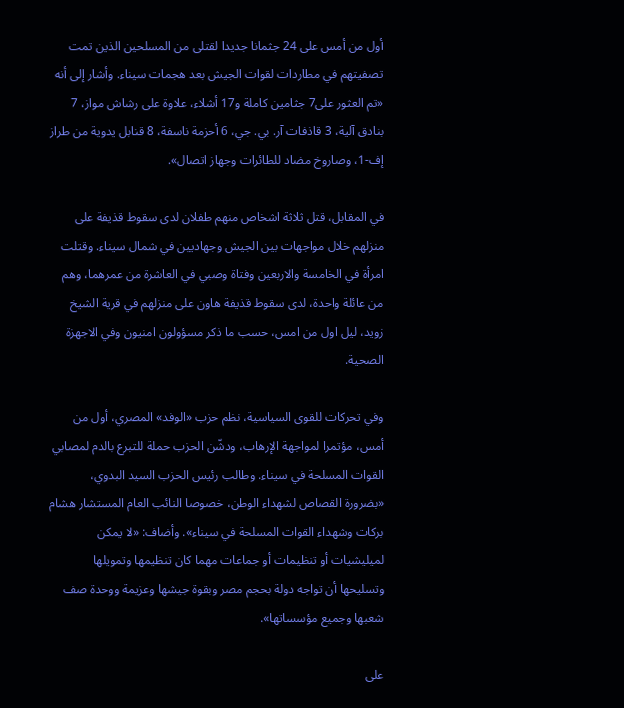أول من أمس على 24 جثمانا جديدا لقتلى من المسلحين الذين تمت تصفيتهم في مطاردات لقوات الجيش بعد هجمات سيناء. وأشار إلى أنه «تم العثور على7 جثامين كاملة و17 أشلاء، علاوة على رشاش مواز، 7 بنادق آلية، 3 قاذفات آر. بي. جي، 6 أحزمة ناسفة، 8 قنابل يدوية من طراز إف-1، وصاروخ مضاد للطائرات وجهاز اتصال».

في المقابل، قتل ثلاثة اشخاص منهم طفلان لدى سقوط قذيفة على منزلهم خلال مواجهات بين الجيش وجهاديين في شمال سيناء. وقتلت امرأة في الخامسة والاربعين وفتاة وصبي في العاشرة من عمرهما، وهم من عائلة واحدة، لدى سقوط قذيفة هاون على منزلهم في قرية الشيخ زويد، ليل اول من امس، حسب ما ذكر مسؤولون امنيون وفي الاجهزة الصحية.

وفي تحركات للقوى السياسية، نظم حزب «الوفد» المصري، أول من أمس، مؤتمرا لمواجهة الإرهاب، ودشّن الحزب حملة للتبرع بالدم لمصابي القوات المسلحة في سيناء. وطالب رئيس الحزب السيد البدوي، «بضرورة القصاص لشهداء الوطن، خصوصا النائب العام المستشار هشام بركات وشهداء القوات المسلحة في سيناء». وأضاف: «لا يمكن لميليشيات أو تنظيمات أو جماعات مهما كان تنظيمها وتمويلها وتسليحها أن تواجه دولة بحجم مصر وبقوة جيشها وعزيمة ووحدة صف شعبها وجميع مؤسساتها».

على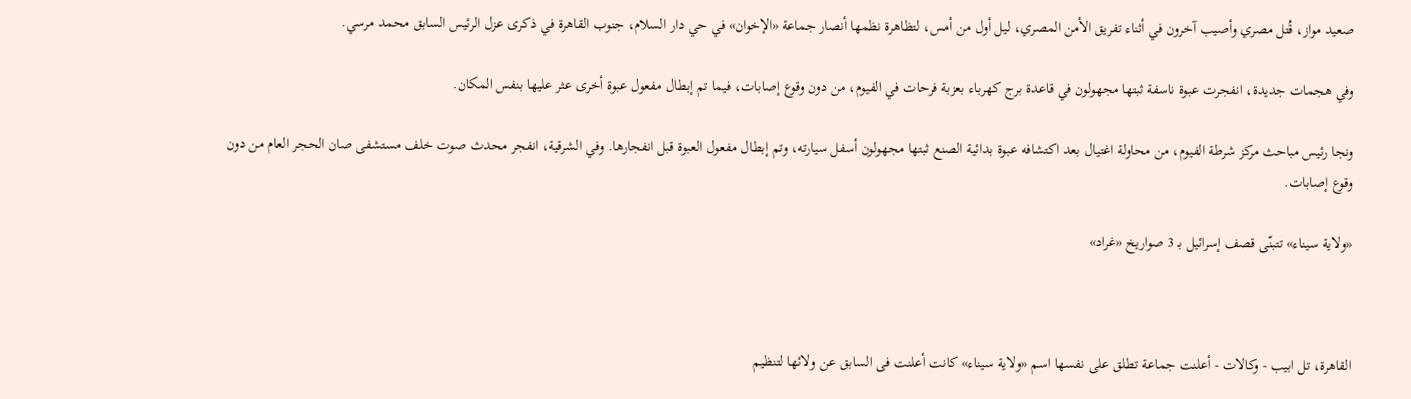صعيد مواز، قُتل مصري وأصيب آخرون في أثناء تفريق الأمن المصري، ليل أول من أمس، لتظاهرة نظمها أنصار جماعة «الإخوان» في حي دار السلام، جنوب القاهرة في ذكرى عزل الرئيس السابق محمد مرسي.

وفي هجمات جديدة، انفجرت عبوة ناسفة ثبتها مجهولون في قاعدة برج كهرباء بعزبة فرحات في الفيوم، من دون وقوع إصابات، فيما تم إبطال مفعول عبوة أخرى عثر عليها بنفس المكان.

ونجا رئيس مباحث مركز شرطة الفيوم، من محاولة اغتيال بعد اكتشافه عبوة بدائية الصنع ثبتها مجهولون أسفل سيارته، وتم إبطال مفعول العبوة قبل انفجارها. وفي الشرقية، انفجر محدث صوت خلف مستشفى صان الحجر العام من دون وقوع إصابات.

«ولاية سيناء» تتبنّى قصف إسرائيل بـ 3 صواريخ «غراد»



القاهرة، تل ابيب - وكالات - أعلنت جماعة تطلق على نفسها اسم «ولاية سيناء» كانت أعلنت فى السابق عن ولائها لتنظيم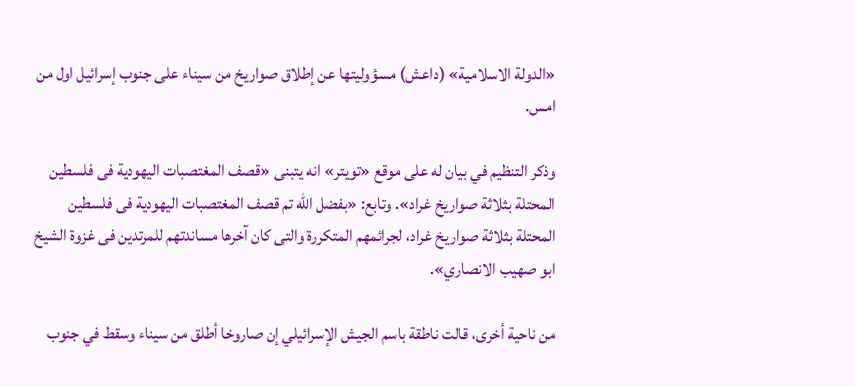«الدولة الاسلامية» (داعش) مسؤوليتها عن إطلاق صواريخ من سيناء على جنوب إسرائيل اول من امس.

وذكر التنظيم في بيان له على موقع «تويتر» انه يتبنى «قصف المغتصبات اليهودية فى فلسطين المحتلة بثلاثة صواريخ غراد». وتابع: «بفضل الله تم قصف المغتصبات اليهودية فى فلسطين المحتلة بثلاثة صواريخ غراد، لجرائمهم المتكررة والتى كان آخرها مساندتهم للمرتدين فى غزوة الشيخ ابو صهيب الانصاري».

من ناحية أخرى، قالت ناطقة باسم الجيش الإسرائيلي إن صاروخا أطلق من سيناء وسقط في جنوب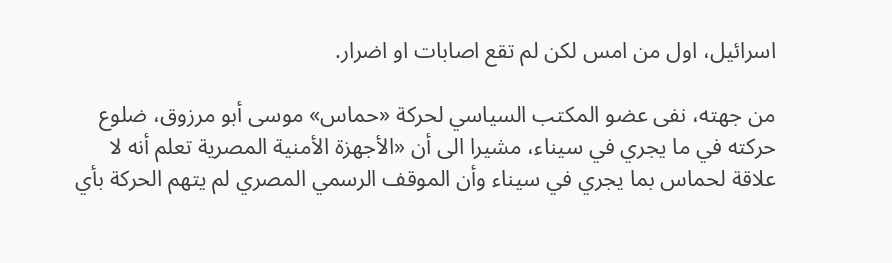اسرائيل، اول من امس لكن لم تقع اصابات او اضرار.

من جهته، نفى عضو المكتب السياسي لحركة «حماس» موسى أبو مرزوق، ضلوع حركته في ما يجري في سيناء، مشيرا الى أن «الأجهزة الأمنية المصرية تعلم أنه لا علاقة لحماس بما يجري في سيناء وأن الموقف الرسمي المصري لم يتهم الحركة بأي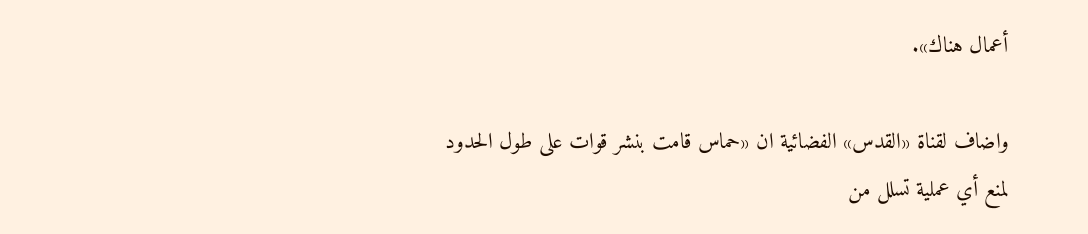أعمال هناك».

واضاف لقناة «القدس» الفضائية ان «حماس قامت بنشر قوات على طول الحدود لمنع أي عملية تسلل من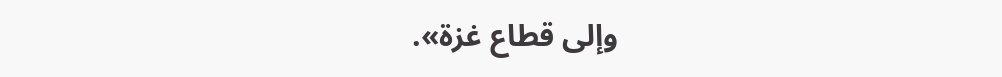وإلى قطاع غزة».